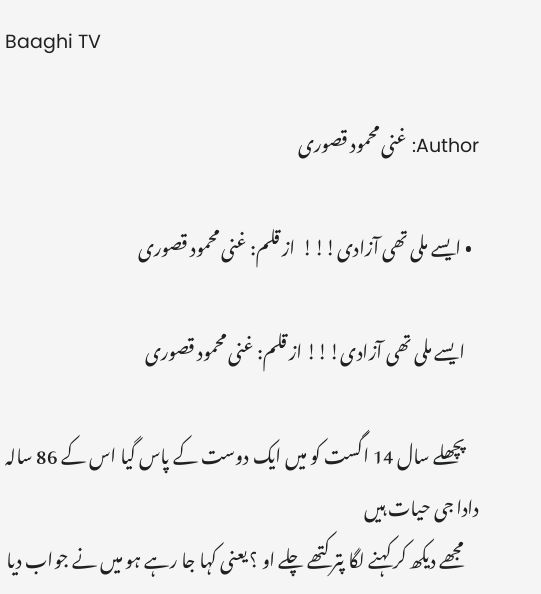Baaghi TV

Author: غنی محمود قصوری

  • ایسے ملی تھی آزادی!!!  از قلم: غنی محمود قصوری

    ایسے ملی تھی آزادی!!! از قلم: غنی محمود قصوری

    پچھلے سال 14 اگست کو میں ایک دوست کے پاس گیا اس کے 86 سالہ دادا جی حیات ہیں
    مجھے دیکھ کر کہنے لگا پتر کتھے چلے او ؟ یعنی کہا جا رہے ہو میں نے جواب دیا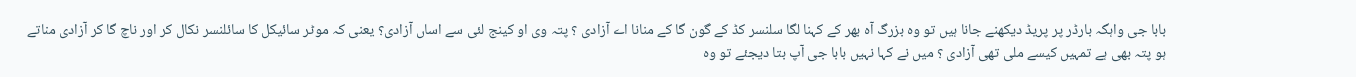بابا جی واہگہ بارڈر پر پریڈ دیکھنے جانا ہیں تو وہ بزرگ آہ بھر کے کہنا لگا سلنسر کڈ کے گون گا کے منانا اے آزادی ؟ پتہ وی او کینج لئی سے اساں آزادی؟ یعنی کہ موٹر سائیکل کا سائلنسر نکال کر اور ناچ گا کر آزادی مناتے ہو پتہ بھی ہے تمہیں کیسے ملی تھی آزادی ؟ میں نے کہا نہیں بابا جی آپ بتا دیجئے تو وہ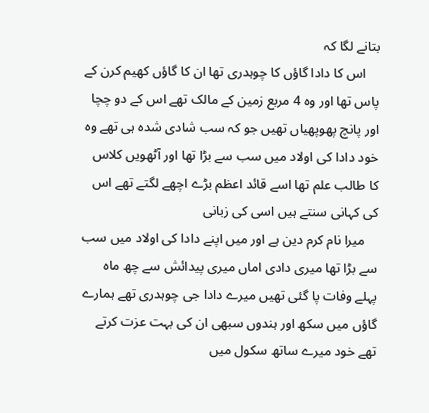بتانے لگا کہ
    اس کا دادا گاؤں کا چوہدری تھا ان کا گاؤں کھیم کرن کے پاس تھا اور وہ 4 مربع زمین کے مالک تھے اس کے دو چچا اور پانچ پھوپھیاں تھیں جو کہ سب شادی شدہ ہی تھے وہ خود دادا کی اولاد میں سب سے بڑا تھا اور آٹھویں کلاس کا طالب علم تھا اسے قائد اعظم بڑے اچھے لگتے تھے اس کی کہانی سنتے ہیں اسی کی زبانی
    میرا نام کرم دین ہے اور میں اپنے دادا کی اولاد میں سب سے بڑا تھا میری دادی اماں میری پیدائش سے چھ ماہ پہلے وفات پا گئی تھیں میرے دادا جی چوہدری تھے ہمارے گاؤں میں سکھ اور ہندوں سبھی ان کی بہت عزت کرتے تھے خود میرے ساتھ سکول میں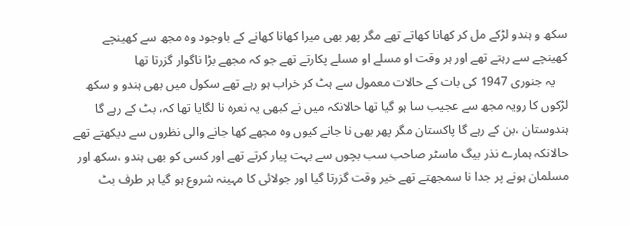سکھ و ہندو لڑکے مل کر کھانا کھاتے تھے مگر پھر بھی میرا کھانا کھانے کے باوجود وہ مجھ سے کھینچے کھینچے سے رہتے تھے اور ہر وقت او مسلے او مسلے پکارتے تھے جو کہ مجھے بڑا ناگوار گزرتا تھا
    یہ جنوری 1947 کی بات کے حالات معمول سے ہٹ کر خراب ہو رہے تھے سکول میں بھی ہندو و سکھ لڑکوں کا رویہ مجھ سے عجیب سا ہو گیا تھا حالانکہ میں نے کبھی یہ نعرہ نا لگایا تھا کہ، بٹ کے رہے گا ہندوستان ،بن کے رہے گا پاکستان مگر پھر بھی نا جانے کیوں وہ مجھے کھا جانے والی نظروں سے دیکھتے تھے حالانکہ ہمارے نذر بیگ ماسٹر صاحب سب بچوں سے بہت پیار کرتے تھے اور کسی کو بھی ہندو ،سکھ اور مسلمان ہونے پر جدا نا سمجھتے تھے خیر وقت گزرتا گیا اور جولائی کا مہینہ شروع ہو گیا ہر طرف بٹ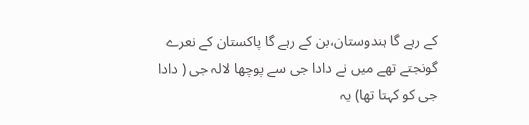کے رہے گا ہندوستان،بن کے رہے گا پاکستان کے نعرے گونجتے تھے میں نے دادا جی سے پوچھا لالہ جی ( دادا جی کو کہتا تھا) یہ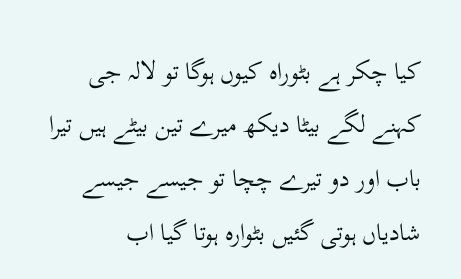کیا چکر ہے بٹوراہ کیوں ہوگا تو لالہ جی کہنے لگے بیٹا دیکھ میرے تین بیٹے ہیں تیرا باب اور دو تیرے چچا تو جیسے جیسے شادیاں ہوتی گئیں بٹوارہ ہوتا گیا اب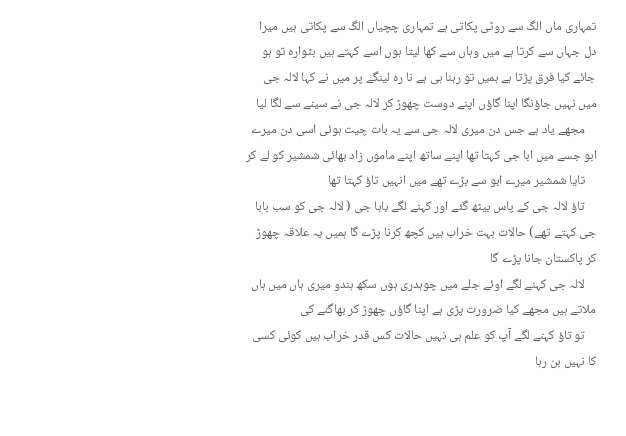تمہاری ماں الگ سے روٹی پکاتی ہے تمہاری چچیاں الگ سے پکاتی ہیں میرا دل جہاں سے کرتا ہے میں وہاں سے کھا لیتا ہوں اسے کہتے ہیں بٹوارہ تو ہو جائے کیا فرق پڑتا ہے ہمیں تو رہنا ہی ہے نا رہ لینگے پر میں نے کہا لالہ جی میں نہیں جاؤنگا اپنا گاؤں اپنے دوست چھوڑ کر لالہ جی نے سینے سے لگا لیا
    مجھے یاد ہے جس دن میری لالہ جی سے یہ بات چیت ہوئی اسی دن میرے ابو جسے میں ابا جی کہتا تھا اپنے ساتھ اپنے ماموں زاد بھائی شمشیر کو لے کر
    تایا شمشیر میرے ابو سے بڑے تھے میں انہیں تاؤ کہتا تھا
    تاؤ لالہ جی کے پاس بیٹھ گئے اور کہنے لگے بابا جی ( لالہ جی کو سب بابا جی کہتے تھے) حالات بہت خراب ہیں کچھ کرنا پڑے گا ہمیں یہ علاقہ چھوڑ کر پاکستان جانا پڑے گا
    لالہ جی کہنے لگے اوئے جلے میں چوہدری ہوں سکھ ہندو میری ہاں میں ہاں ملاتے ہیں مجھے کیا ضرورت پڑی ہے اپنا گاؤں چھوڑ کر بھاگنے کی
    تو تاؤ کہنے لگے آپ کو علم ہی نہیں حالات کس قدر خراب ہیں کوئی کسی کا نہیں بن رہا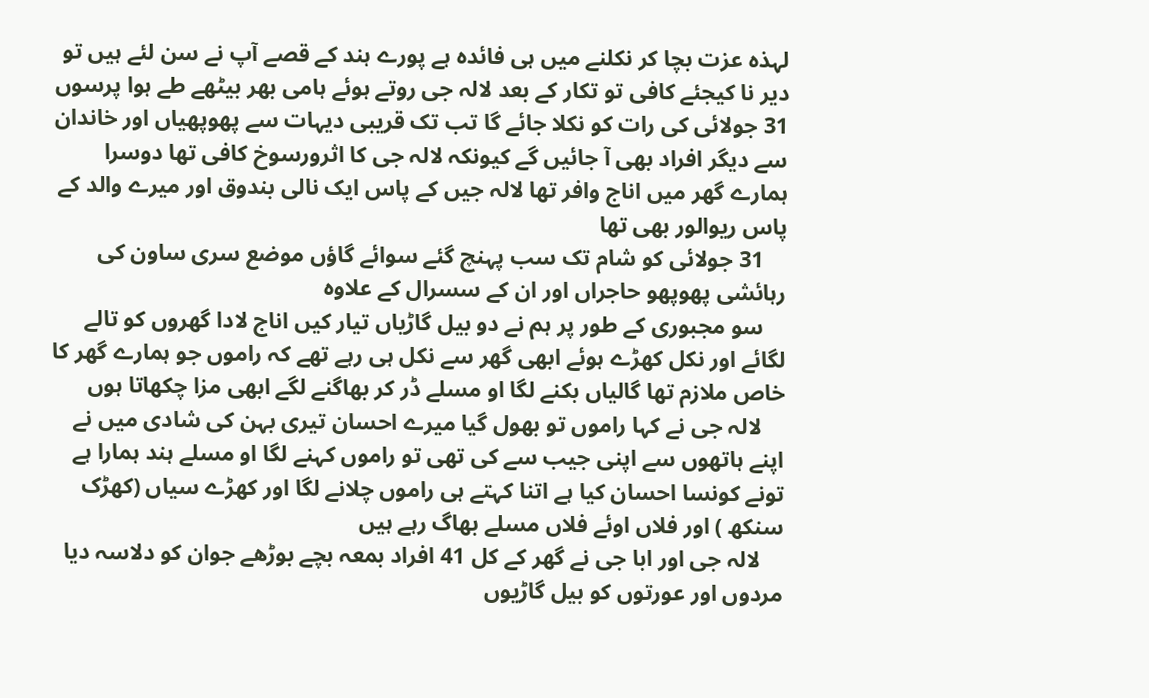لہذہ عزت بچا کر نکلنے میں ہی فائدہ ہے پورے ہند کے قصے آپ نے سن لئے ہیں تو دیر نا کیجئے کافی تو تکار کے بعد لالہ جی روتے ہوئے ہامی بھر بیٹھے طے ہوا پرسوں 31 جولائی کی رات کو نکلا جائے گا تب تک قریبی دیہات سے پھوپھیاں اور خاندان سے دیگر افراد بھی آ جائیں گے کیونکہ لالہ جی کا اثرورسوخ کافی تھا دوسرا ہمارے گھر میں اناج وافر تھا لالہ جیں کے پاس ایک نالی بندوق اور میرے والد کے پاس ریوالور بھی تھا
    31 جولائی کو شام تک سب پہنچ گئے سوائے گاؤں موضع سری ساون کی رہائشی پھوپھو حاجراں اور ان کے سسرال کے علاوہ
    سو مجبوری کے طور پر ہم نے دو بیل گاڑیاں تیار کیں اناج لادا گھروں کو تالے لگائے اور نکل کھڑے ہوئے ابھی گھر سے نکل ہی رہے تھے کہ راموں جو ہمارے گھر کا خاص ملازم تھا گالیاں بکنے لگا او مسلے ڈر کر بھاگنے لگے ابھی مزا چکھاتا ہوں
    لالہ جی نے کہا راموں تو بھول گیا میرے احسان تیری بہن کی شادی میں نے اپنے ہاتھوں سے اپنی جیب سے کی تھی تو راموں کہنے لگا او مسلے ہند ہمارا ہے تونے کونسا احسان کیا ہے اتنا کہتے ہی راموں چلانے لگا اور کھڑے سیاں (کھڑک سنکھ ) اور فلاں اوئے فلاں مسلے بھاگ رہے ہیں
    لالہ جی اور ابا جی نے گھر کے کل 41 افراد بمعہ بچے بوڑھے جوان کو دلاسہ دیا مردوں اور عورتوں کو بیل گاڑیوں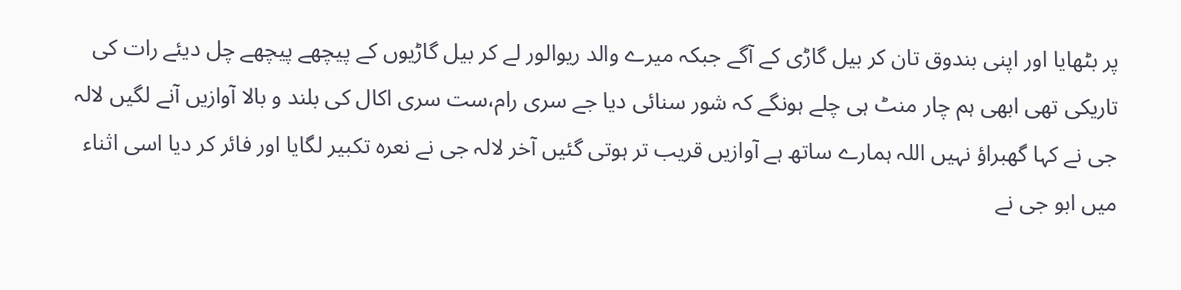پر بٹھایا اور اپنی بندوق تان کر بیل گاڑی کے آگے جبکہ میرے والد ریوالور لے کر بیل گاڑیوں کے پیچھے پیچھے چل دیئے رات کی تاریکی تھی ابھی ہم چار منٹ ہی چلے ہونگے کہ شور سنائی دیا جے سری رام،ست سری اکال کی بلند و بالا آوازیں آنے لگیں لالہ جی نے کہا گھبراؤ نہیں اللہ ہمارے ساتھ ہے آوازیں قریب تر ہوتی گئیں آخر لالہ جی نے نعرہ تکبیر لگایا اور فائر کر دیا اسی اثناء میں ابو جی نے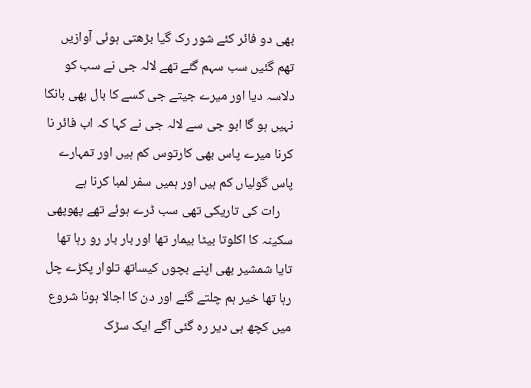بھی دو فائر کئے شور رک گیا بڑھتی ہوئی آوازیں تھم گئیں سب سہم گئے تھے لالہ جی نے سب کو دلاسہ دیا اور میرے جیتے جی کسے کا بال بھی بانکا نہیں ہو گا ابو جی سے لالہ جی نے کہا کہ اب فائر نا کرنا میرے پاس بھی کارتوس کم ہیں اور تمہارے پاس گولیاں کم ہیں اور ہمیں سفر لمبا کرنا ہے
    رات کی تاریکی تھی سب ڈرے ہوئے تھے پھوپھی سکینہ کا اکلوتا بیٹا بیمار تھا اور بار بار رو رہا تھا تایا شمشیر بھی اپنے بچوں کیساتھ تلوار پکڑے چل رہا تھا خیر ہم چلتے گئے اور دن کا اجالا ہونا شروع میں کچھ ہی دیر رہ گئی آگے ایک سڑک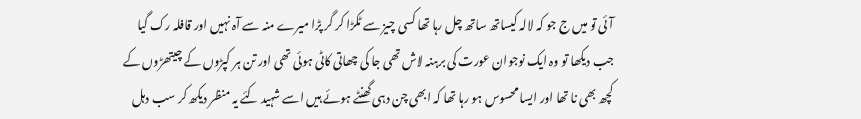آئی تو میں ج جو کہ لالہ کیساتھ ساتھ چل رہا تھا کسی چیز سے ٹکڑا کر گر پڑا میرے منہ سے آہ نہیں اور قافلہ رک گیا جب دیکھا تو وہ ایک نوجوان عورت کی برہنہ لاش تھی جا کی چھاتی کاٹی ہوئی تھی اور تن ہر کپڑوں کے چیتھڑوں کے کچھ بھی نا تھا اور ایسا محسوس ہو رہا تھا کہ ابھی چن دہی گھنٹے ہوئے ہیں اسے شہید کئے یہ منظر دیکھ کر سب دہل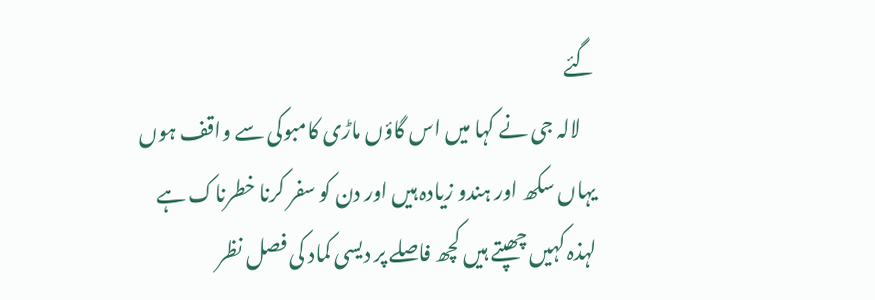گئے
    لالہ جی نے کہا میں اس گاؤں ماڑی کامبوکی سے واقف ہوں یہاں سکھ اور ہندو زیادہ ہیں اور دن کو سفر کرنا خطرناک ہے لہذہ کہیں چھپتے ہیں کچھ فاصلے پر دیسی کماد کی فصل نظر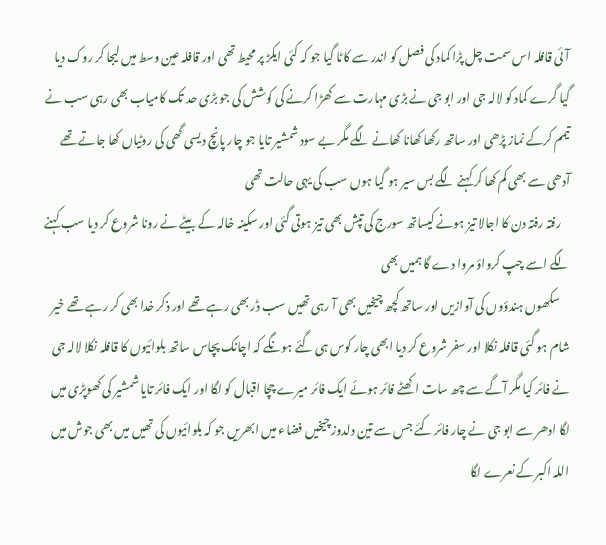آئی قافلہ اس سمت چل پڑا کماد کی فصل کو اندر سے کاٹا گیا جو کہ کئی ایکڑ پر محیط تھی اور قافلہ عین وسط میں لیجا کر روک دیا گیا گرے کماد کو لالہ جی اور ابو جی نے بڑی مہارت سے کھڑا کرنے کی کوشش کی جو بڑی حد تک کامیاب بھی رہی سب نے تیمم کرکے نماز پڑھی اور ساتھ رکھا کھانا کھانے لگے مگر بے سود شمشیر تایا جو چار پانچ دیسی گھی کی روٹیاں کھا جاتے تھے آدھی سے بھی کم کھا کر کہنے لگے بس سیر ہو گیا ہوں سب کی یہی حالت تھی
    رفتہ رفتہ دن کا اجالا تیز ہونے کیساتھ سورج کی تپش بھی تیز ہوتی گئی اور سکینہ خالہ کے بیٹے نے رونا شروع کر دیا سب کہنے لگے اسے چپ کرواؤ مروا دے گا ہمیں بھی
    سکھوں ہندؤوں کی آوازیں اور ساتھ کچھ چیخیں بھی آ رہی تھیں سب ڈر بھی رہے تھے اور ذکر خدا بھی کر رہے تھے خیر شام ہو گئی قافلہ نکلا اور سفر شروع کر دیا ابھی چار کوس ہی گئے ہونگے کہ اچانک پچاس ساتھ بلوائیوں کا قافلہ نکلا لالہ جی نے فائر کیا مگر آگے سے چھ سات اکھٹے فائر ہوئے ایک فائر میرے چچا اقبال کو لگا اور ایک فائر تایا شمشیر کی کھوپڑی میں لگا ادھر سے ابو جی نے چار فائر کئے جس سے تین دلدوز چیخیں فضاء میں ابھریں جو کہ بلوائیوں کی تھیں میں بھی جوش میں اللہ اکبر کے نعرے لگا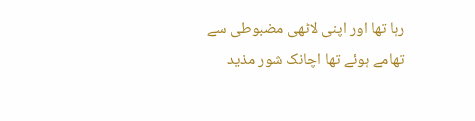رہا تھا اور اپنی لاٹھی مضبوطی سے تھامے ہوئے تھا اچانک شور مذید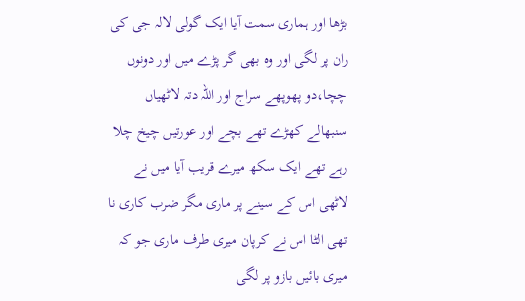بڑھا اور ہماری سمت آیا ایک گولی لالہ جی کی ران پر لگی اور وہ بھی گر پڑے میں اور دونوں چچا،دو پھوپھے سراج اور اللہ دتہ لاٹھیاں سنبھالے کھڑے تھے بچے اور عورتیں چیخ چلا رہے تھے ایک سکھ میرے قریب آیا میں نے لاٹھی اس کے سینے پر ماری مگر ضرب کاری نا تھی الٹا اس نے کرپان میری طرف ماری جو کہ میری بائیں بازو پر لگی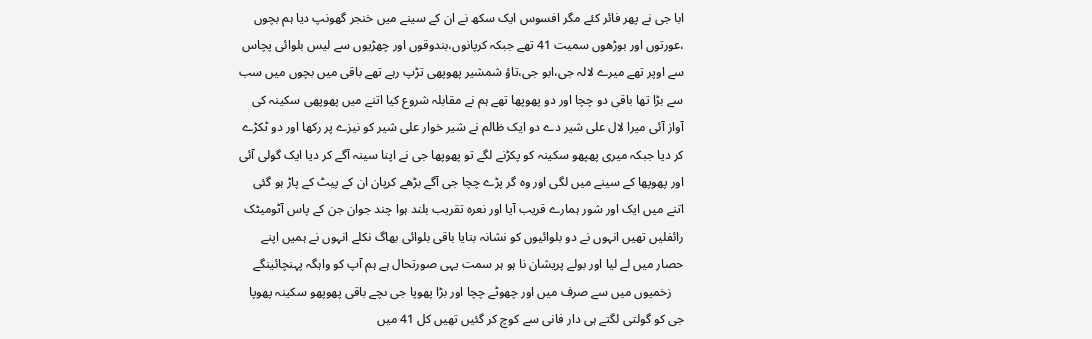ابا جی نے پھر فائر کئے مگر افسوس ایک سکھ نے ان کے سینے میں خنجر گھونپ دیا ہم بچوں ،عورتوں اور بوڑھوں سمیت 41 تھے جبکہ کرپانوں،بندوقوں اور چھڑیوں سے لیس بلوائی پچاس سے اوپر تھے میرے لالہ جی،ابو جی،تاؤ شمشیر پھوپھی تڑپ رہے تھے باقی میں بچوں میں سب سے بڑا تھا باقی دو چچا اور دو پھوپھا تھے ہم نے مقابلہ شروع کیا اتنے میں پھوپھی سکینہ کی آواز آئی میرا لال علی شیر دے دو ایک ظالم نے شیر خوار علی شیر کو نیزے پر رکھا اور دو ٹکڑے کر دیا جبکہ میری پھپھو سکینہ کو پکڑنے لگے تو پھوپھا جی نے اپنا سینہ آگے کر دیا ایک گولی آئی اور پھوپھا کے سینے میں لگی اور وہ گر پڑے چچا جی آگے بڑھے کرپان ان کے پیٹ کے پاڑ ہو گئی اتنے میں ایک اور شور ہمارے قریب آیا اور نعرہ تقریب بلند ہوا چند جوان جن کے پاس آٹومیٹک رائفلیں تھیں انہوں نے دو بلوائیوں کو نشانہ بنایا باقی بلوائی بھاگ نکلے انہوں نے ہمیں اپنے حصار میں لے لیا اور بولے پریشان نا ہو ہر سمت یہی صورتحال ہے ہم آپ کو واہگہ پہنچائینگے
    زخمیوں میں سے صرف میں اور چھوٹے چچا اور بڑا پھوپا جی ںچے باقی پھوپھو سکینہ پھوپا جی کو گولتی لگتے ہی دار فانی سے کوچ کر گئیں تھیں کل 41 میں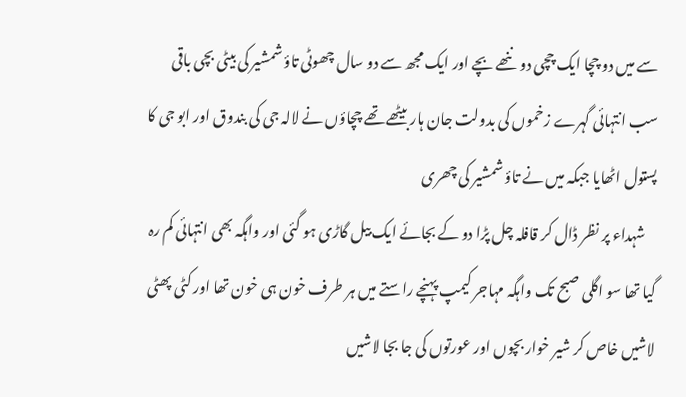سے میں دو چچا ایک چچی دو ننھے بچے اور ایک مجھ سے دو سال چھوٹی تاؤ شمشیر کی بیٹی بچی باقی سب انتہائی گہرے زخموں کی بدولت جان ہار بیٹھے تھے چچاؤں نے لالہ جی کی بندوق اور ابو جی کا پستول اٹھایا جبکہ میں نے تاؤ شمشیر کی چھری
    شہداء پر نظر ڈال کر قافلہ چل پڑا دو کے بجائے ایک بیل گاڑی ہو گئی اور واہگہ بھی انتہائی کم رہ گیا تھا سو اگلی صبح تک واہگہ مہاجر کیمپ پہنچے راستے میں ہر طرف خون ہی خون تھا اور کٹی پھٹی لاشیں خاص کر شیر خوار بچوں اور عورتوں کی جا بجا لاشیں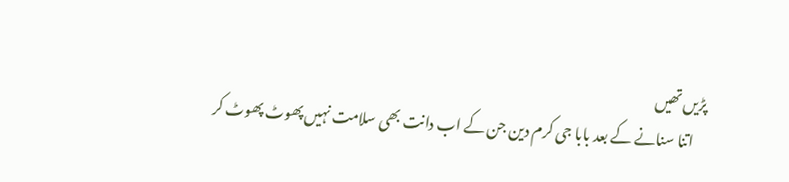پڑیں تھیں
    اتنا سنانے کے بعد بابا جی کرم دین جن کے اب دانت بھی سلامت نہیں پھوٹ پھوٹ کر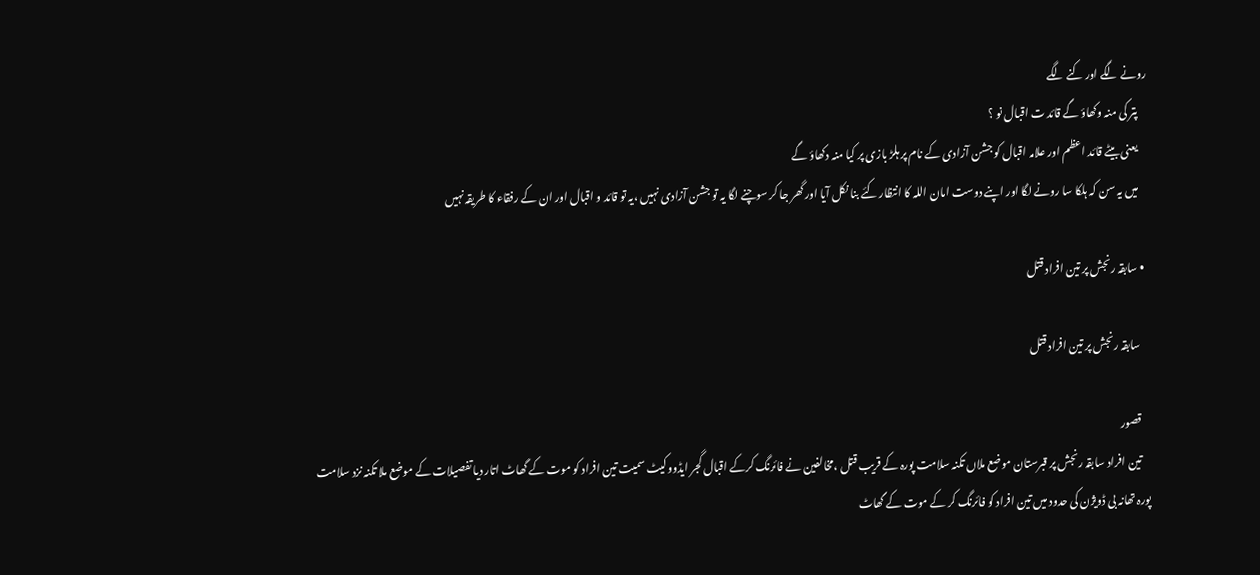رونے لگے اور کنے لگے
    پتر کی منہ وکھاؤ گے قائد ت اقبال نو ؟
    یعنی بیٹے قائد اعظم اور علامہ اقبال کو جشن آزادی کے نام پر ہلڑ بازی پر کیا منہ دکھاؤ گے
    میں یہ سن کہ ہلکا سا رونے لگا اور اپنے دوست امان اللہ کا انتظار کئے بنا نکل آیا اور گھر جا کر سوچنے لگا یہ تو جشن آزادی نہیں ،یہ تو قائد و اقبال اور ان کے رفقاء کا طریقہ نہیں

  • سابقہ رنجش پر تین افراد قتل

    سابقہ رنجش پر تین افراد قتل

    قصور
    تین افراد سابقہ رنجش پر قبرستان موضع ملاں تکنہ سلامت پورہ کے قریب قتل ،مخالفین نے فائرنگ کرکے اقبال گجر ایڈووکیٹ سمیت تین افراد کو موت کے گھاٹ اتار دیا تفصیلات کے موضع ملا تکنہ نزد سلامت پورہ تھانہ بی ڈویژن کی حدود میں تین افراد کو فائرنگ کر کے موت کے گھاٹ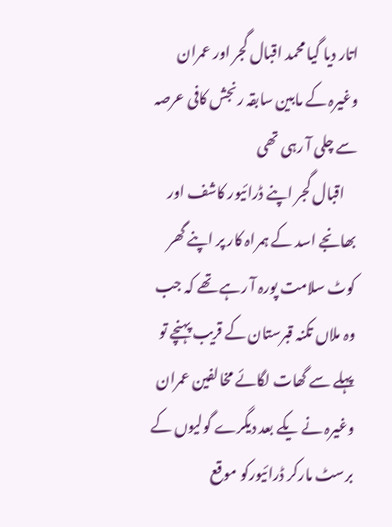اتار دیا گیا محمد اقبال گجر اور عمران وغیرہ کے مابین سابقہ رنجش کافی عرصہ سے چلی آ رہی تھی
    اقبال گجر اپنے ڈرائیور کاشف اور بھانجے اسد کے ہمراہ کار پر اپنے گھر کوٹ سلامت پورہ آ رہے تھے کہ جب وہ ملاں تکنہ قبرستان کے قریب پہنچے تو پہلے سے گھات لگائے مخالفین عمران وغیرہ نے یکے بعد دیگرے گولیوں کے برسٹ مارکر ڈرائیورکو موقع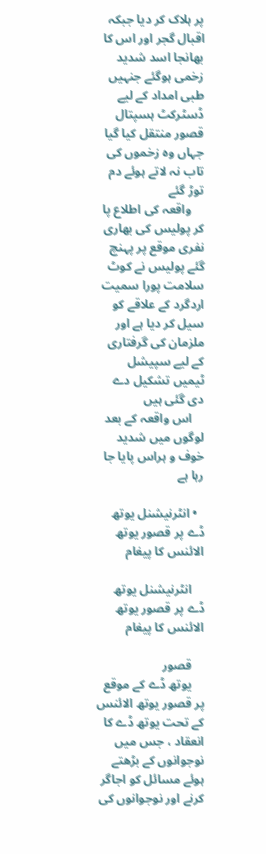پر ہلاک کر دیا جبکہ اقبال گجر اور اس کا بھانجا اسد شدید زخمی ہوگئے جنہیں طبی امداد کے لیے ڈسٹرکٹ ہسپتال قصور منتقل کیا گیا جہاں وہ زخموں کی تاب نہ لاتے ہوئے دم توڑ گئے
    واقعہ کی اطلاع پا کر پولیس کی بھاری نفری موقع پر پہنچ گئے پولیس نے کوٹ سلامت پورا سمیت اردگرد کے علاقے کو سیل کر دیا ہے اور ملزمان کی گرفتاری کے لیے سپیشل ٹیمیں تشکیل دے دی گئی ہیں
    اس واقعہ کے بعد لوگوں میں شدید خوف و ہراس پایا جا رہا ہے

  • انٹرنیشنل یوتھ ڈے پر قصور یوتھ الائنس کا پیغام

    انٹرنیشنل یوتھ ڈے پر قصور یوتھ الائنس کا پیغام

    قصور
    یوتھ ڈے کے موقع پر قصور یوتھ الائنس کے تحت یوتھ ڈے کا انعقاد ، جس میں نوجوانوں کے بڑھتے ہوئے مسائل کو اجاگر کرنے اور نوجوانوں کی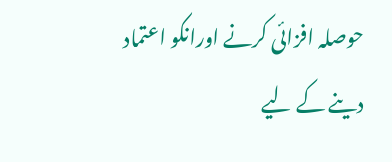حوصلہ افزائی کرنے اورانکو اعتماد دینے کے لیے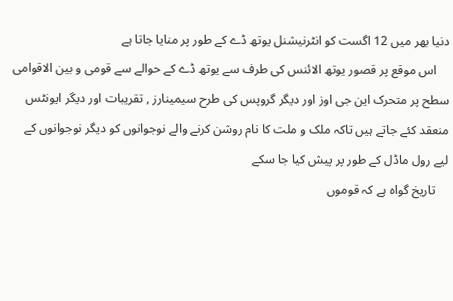دنیا بھر میں 12 اگست کو انٹرنیشنل یوتھ ڈے کے طور پر منایا جاتا ہے
    اس موقع پر قصور یوتھ الائنس کی طرف سے یوتھ ڈے کے حوالے سے قومی و بین الاقوامی سطح پر متحرک این جی اوز اور دیگر گروپس کی طرح سیمینارز , تقریبات اور دیگر ایونٹس منعقد کئے جاتے ہیں تاکہ ملک و ملت کا نام روشن کرنے والے نوجوانوں کو دیگر نوجوانوں کے لیے رول ماڈل کے طور پر پیش کیا جا سکے
    تاریخ گواہ ہے کہ قوموں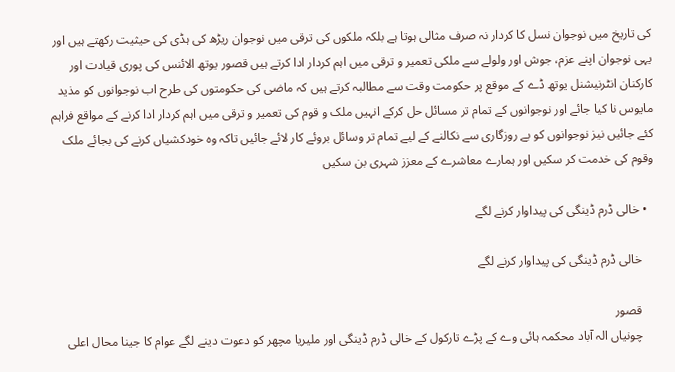کی تاریخ میں نوجوان نسل کا کردار نہ صرف مثالی ہوتا ہے بلکہ ملکوں کی ترقی میں نوجوان ریڑھ کی ہڈی کی حیثیت رکھتے ہیں اور یہی نوجوان اپنے عزم، جوش اور ولولے سے ملکی تعمیر و ترقی میں اہم کردار ادا کرتے ہیں قصور یوتھ الائنس کی پوری قیادت اور کارکنان انٹرنیشنل یوتھ ڈے کے موقع پر حکومت وقت سے مطالبہ کرتے ہیں کہ ماضی کی حکومتوں کی طرح اب نوجوانوں کو مذید مایوس نا کیا جائے اور نوجوانوں کے تمام تر مسائل حل کرکے انہیں ملک و قوم کی تعمیر و ترقی میں اہم کردار ادا کرنے کے مواقع فراہم کئے جائیں نیز نوجوانوں کو بے روزگاری سے نکالنے کے لیے تمام تر وسائل بروئے کار لائے جائیں تاکہ وہ خودکشیاں کرنے کی بجائے ملک وقوم کی خدمت کر سکیں اور ہمارے معاشرے کے معزز شہری بن سکیں

  • خالی ڈرم ڈینگی کی پیداوار کرنے لگے

    خالی ڈرم ڈینگی کی پیداوار کرنے لگے

    قصور
    چونیاں الہ آباد محکمہ ہائی وے کے پڑے تارکول کے خالی ڈرم ڈینگی اور ملیریا مچھر کو دعوت دینے لگے عوام کا جینا محال اعلی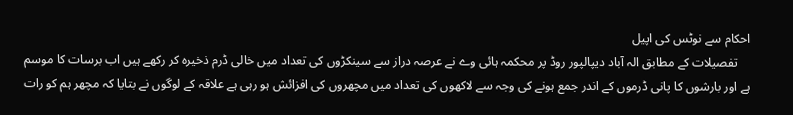احکام سے نوٹس کی اپیل
    تفصیلات کے مطابق الہ آباد دیپالپور روڈ پر محکمہ ہائی وے نے عرصہ دراز سے سینکڑوں کی تعداد میں خالی ڈرم ذخیرہ کر رکھے ہیں اب برسات کا موسم ہے اور بارشوں کا پانی ڈرموں کے اندر جمع ہونے کی وجہ سے لاکھوں کی تعداد میں مچھروں کی افزائش ہو رہی ہے علاقہ کے لوگوں نے بتایا کہ مچھر ہم کو رات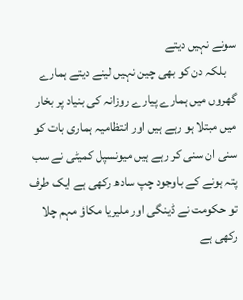سونے نہیں دیتے
    بلکہ دن کو بھی چین نہیں لینے دیتے ہمارے گھروں میں ہمارے پیارے روزانہ کی بنیاد پر بخار میں مبتلا ہو رہے ہیں اور انتظامیہ ہماری بات کو سنی ان سنی کر رہے ہیں میونسپل کمیٹی نے سب پتہ ہونے کے باوجود چپ سادھ رکھی ہے ایک طرف تو حکومت نے ڈینگی اور ملیریا مکاؤ مہم چلا رکھی ہے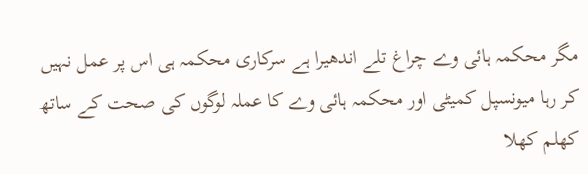مگر محکمہ ہائی وے چراغ تلے اندھیرا ہے سرکاری محکمہ ہی اس پر عمل نہیں کر رہا میونسپل کمیٹی اور محکمہ ہائی وے کا عملہ لوگوں کی صحت کے ساتھ کھلم کھلا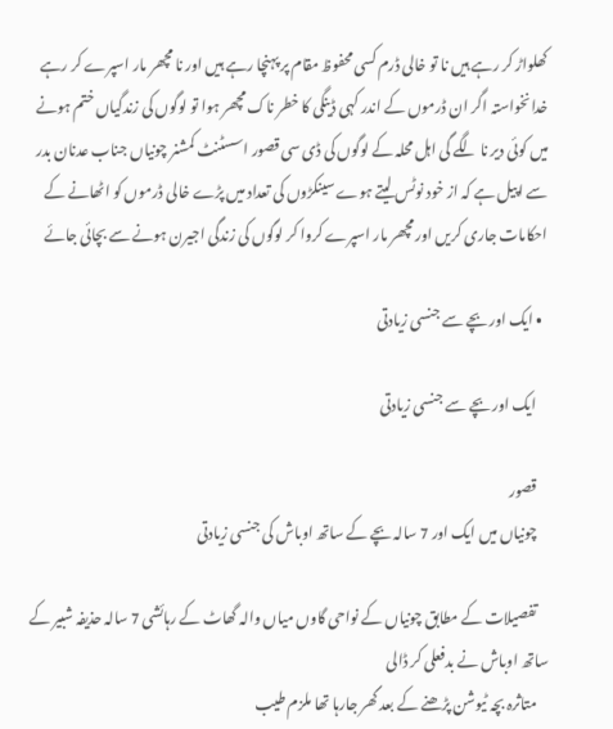کھلواڑ کر رہے ہیں نا تو خالی ڈرم کسی محفوظ مقام پر پہنچا رہے ہیں اور نا مچھر مار اسپرے کر رہے خدانخواستہ اگر ان ڈرموں کے اندر کہی ڈینگی کا خطر ناک مچھر ہوا تو لوگوں کی زندگیاں ختم ہونے میں کوئی دیر نا لگے گی اہل محلہ کے لوگوں کی ڈی سی قصور اسسٹنٹ کمشنر چونیاں جناب عدنان بدر سے اپیل ہے کہ از خود نوٹس لیتے ہوے سینکڑوں کی تعداد میں پڑے خالی ڈرموں کو اٹھانے کے احکامات جاری کریں اور مچھر مار اسپرے کروا کر لوگوں کی زندگی اجیرن ہونے سے بچائی جائے

  • ایک اور بچے سے جنسی زیادتی

    ایک اور بچے سے جنسی زیادتی

    قصور
    چونیاں میں ایک اور 7 سالہ بچے کے ساتھ اوباش کی جنسی زیادتی

    تفصیلات کے مطابق چونیاں کے نواحی گاوں میاں والہ گھاٹ کے رہائشی 7 سالہ حذیفہ شبیر کے ساتھ اوباش نے بدفعلی کر ڈالی
    متاثرہ بچہ ٹیوشن پڑھنے کے بعد گھر جارہا تھا ملزم طیب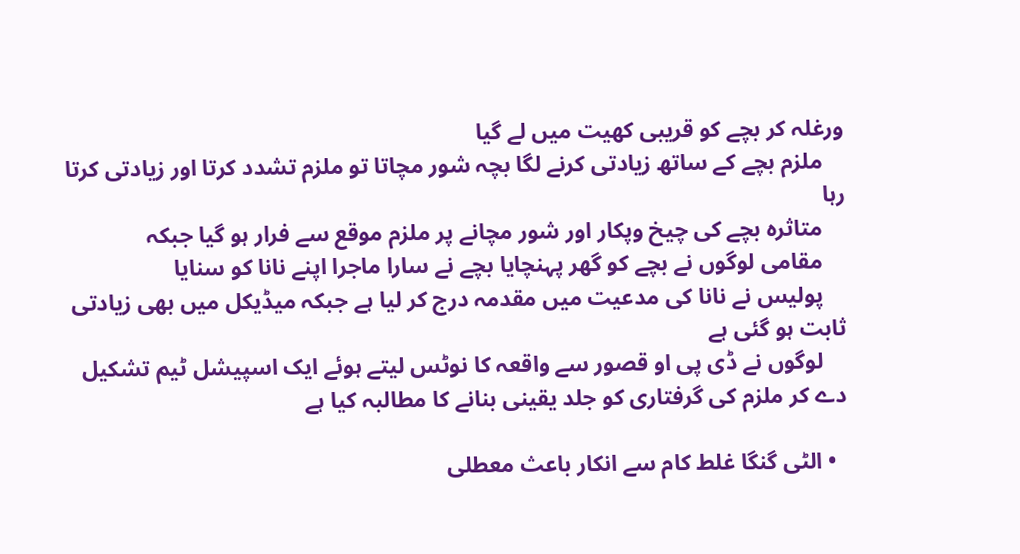ورغلہ کر بچے کو قریبی کھیت میں لے گیا
    ملزم بچے کے ساتھ زیادتی کرنے لگا بچہ شور مچاتا تو ملزم تشدد کرتا اور زیادتی کرتا رہا
    متاثرہ بچے کی چیخ وپکار اور شور مچانے پر ملزم موقع سے فرار ہو گیا جبکہ
    مقامی لوگوں نے بچے کو گھر پہنچایا بچے نے سارا ماجرا اپنے نانا کو سنایا
    پولیس نے نانا کی مدعیت میں مقدمہ درج کر لیا ہے جبکہ میڈیکل میں بھی زیادتی ثابت ہو گئی ہے
    لوگوں نے ڈی پی او قصور سے واقعہ کا نوٹس لیتے ہوئے ایک اسپیشل ٹیم تشکیل دے کر ملزم کی گرفتاری کو جلد یقینی بنانے کا مطالبہ کیا ہے

  • الٹی گنگا غلط کام سے انکار باعث معطلی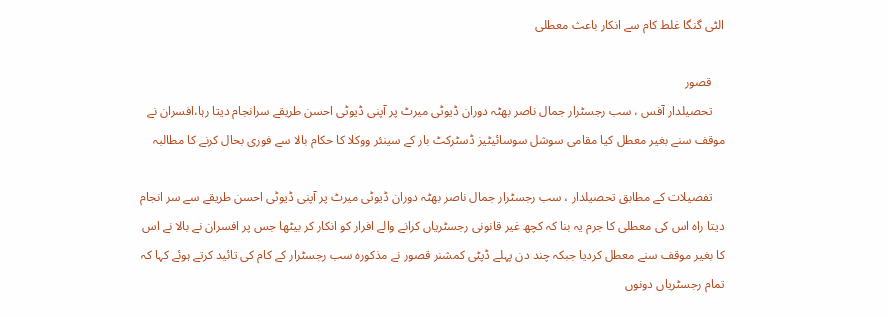الٹی گنگا غلط کام سے انکار باعث معطلی

    قصور
    تحصیلدار آفس ، سب رجسٹرار جمال ناصر بھٹہ دوران ڈیوٹی میرٹ پر آپنی ڈیوٹی احسن طریقے سرانجام دیتا رہا،افسران نے موقف سنے بغیر معطل کیا مقامی سوشل سوسائیٹیز ڈسٹرکٹ بار کے سینئر ووکلا کا حکام بالا سے فوری بحال کرنے کا مطالبہ

    تفصیلات کے مطابق تحصیلدار ، سب رجسٹرار جمال ناصر بھٹہ دوران ڈیوٹی میرٹ پر آپنی ڈیوٹی احسن طریقے سے سر انجام دیتا راہ اس کی معطلی کا جرم یہ بنا کہ کچھ غیر قانونی رجسٹریاں کرانے والے افرار کو انکار کر بیٹھا جس پر افسران نے بالا نے اس کا بغیر موقف سنے معطل کردیا جبکہ چند دن پہلے ڈپٹی کمشنر قصور نے مذکورہ سب رجسٹرار کے کام کی تائید کرتے ہوئے کہا کہ تمام رجسٹریاں دونوں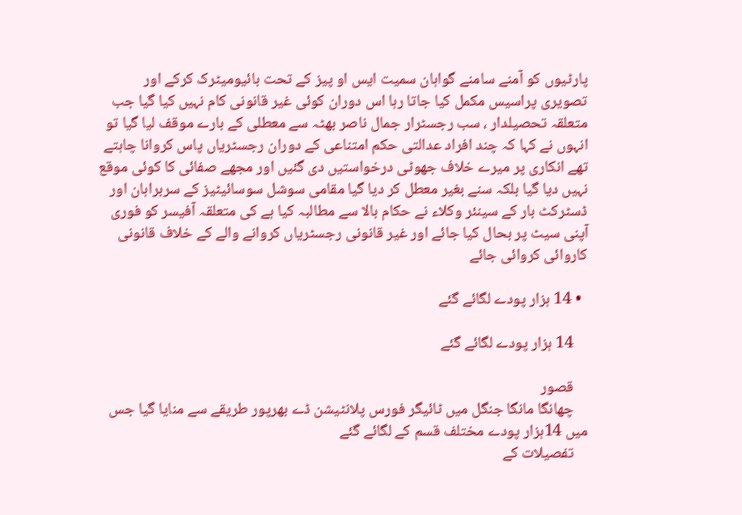پارٹیوں کو آمنے سامنے گواہان سمیت ایس او پیز کے تحت بائیومیٹرک کرکے اور تصویری پراسیس مکمل کیا جاتا رہا اس دوران کوئی غیر قانونی کام نہیں کیا گیا جب متعلقہ تحصیلدار ، سب رجسٹرار جمال ناصر بھٹہ سے معطلی کے بارے موقف لیا گیا تو انہوں نے کہا کہ چند افراد عدالتی حکم امتناعی کے دوران رجسٹریاں پاس کروانا چاہتے تھے انکاری پر میرے خلاف جھوٹی درخواستیں دی گئیں اور مجھے صفائی کا کوئی موقع نہیں دیا گیا بلکہ سنے بغیر معطل کر دیا گیا مقامی سوشل سوسائیٹیز کے سربراہان اور ڈسٹرکٹ بار کے سینئر وکلاء نے حکام بالا سے مطالبہ کیا ہے کی متعلقہ آفیسر کو فوری آپنی سیٹ پر بحال کیا جائے اور غیر قانونی رجسٹریاں کروانے والے کے خلاف قانونی کاروائی کروائی جائے

  • 14 ہزار پودے لگائے گئے

    14 ہزار پودے لگائے گئے

    قصور
    چھانگا مانگا جنگل میں ٹائیگر فورس پلانٹیشن ڈے بھرپور طریقے سے منایا گیا جس میں 14ہزار پودے مختلف قسم کے لگائے گئے
    تفصیلات کے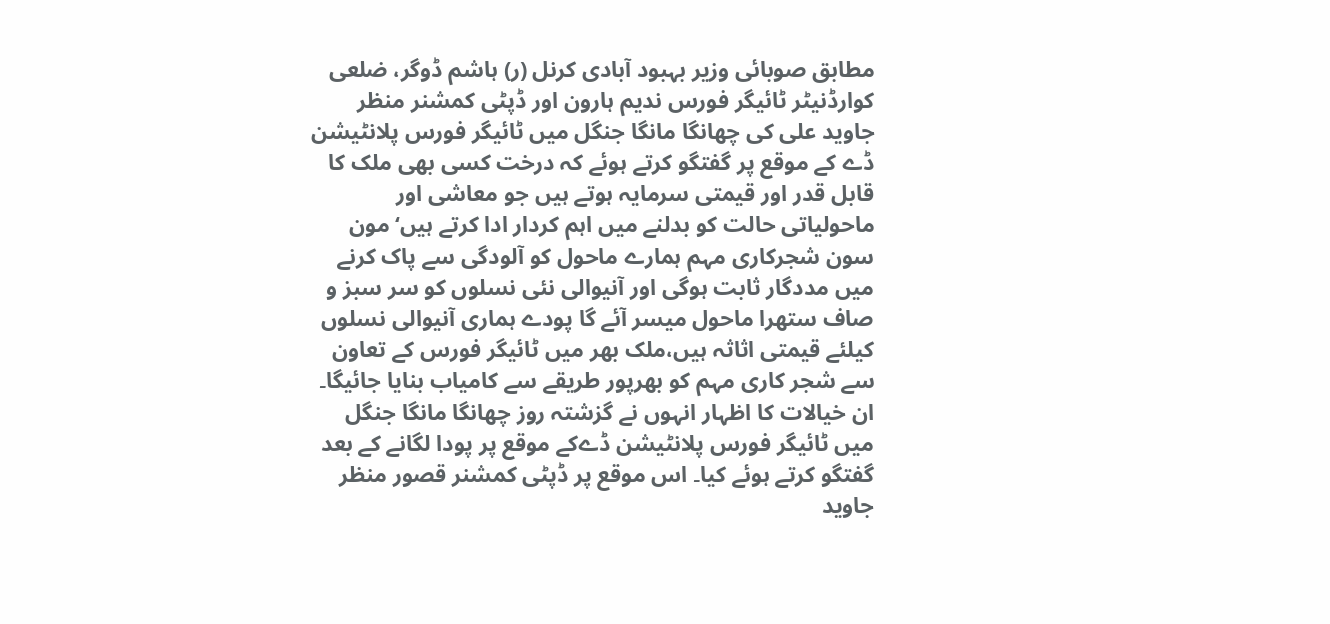مطابق صوبائی وزیر بہبود آبادی کرنل (ر) ہاشم ڈوگر، ضلعی کوارڈنیٹر ٹائیگر فورس ندیم ہارون اور ڈپٹی کمشنر منظر جاوید علی کی چھانگا مانگا جنگل میں ٹائیگر فورس پلانٹیشن ڈے کے موقع پر گفتگو کرتے ہوئے کہ درخت کسی بھی ملک کا قابل قدر اور قیمتی سرمایہ ہوتے ہیں جو معاشی اور ماحولیاتی حالت کو بدلنے میں اہم کردار ادا کرتے ہیں‘مون سون شجرکاری مہم ہمارے ماحول کو آلودگی سے پاک کرنے میں مددگار ثابت ہوگی اور آنیوالی نئی نسلوں کو سر سبز و صاف ستھرا ماحول میسر آئے گا پودے ہماری آنیوالی نسلوں کیلئے قیمتی اثاثہ ہیں،ملک بھر میں ٹائیگر فورس کے تعاون سے شجر کاری مہم کو بھرپور طریقے سے کامیاب بنایا جائیگا۔ ان خیالات کا اظہار انہوں نے گزشتہ روز چھانگا مانگا جنگل میں ٹائیگر فورس پلانٹیشن ڈےکے موقع پر پودا لگانے کے بعد گفتگو کرتے ہوئے کیا۔ اس موقع پر ڈپٹی کمشنر قصور منظر جاوید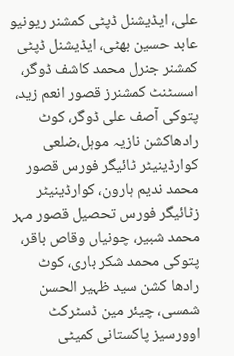علی، ایڈیشنل ڈپٹی کمشنر ریونیو عابد حسین بھٹی، ایڈیشنل ڈپٹی کمشنر جنرل محمد کاشف ڈوگر، اسسٹنٹ کمشنرز قصور انعم زید، پتوکی آصف علی ڈوگر، کوٹ رادھاکشن نازیہ موہل،ضلعی کوارڈینیٹر ٹائیگر فورس قصور محمد ندیم ہارون، کوارڈینیٹر زٹائیگر فورس تحصیل قصور مہر محمد شبیر، چونیاں وقاص باقر، پتوکی محمد شکر باری، کوٹ رادھا کشن سید ظہیر الحسن شمسی، چیئر مین ڈسٹرکٹ اوورسیز پاکستانی کمیٹی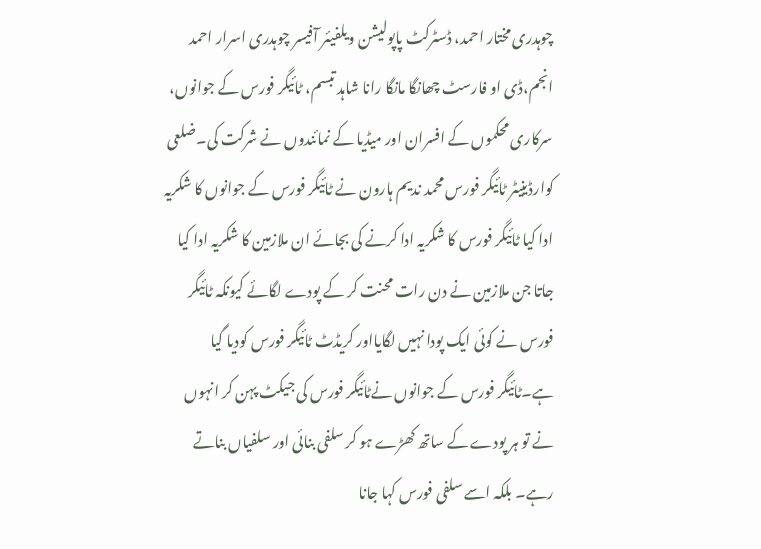چوہدری مختار احمد، ڈسٹرکٹ پاپولیشن ویلفیئر آفیسر چوہدری اسرار احمد انجم،ڈی او فارسٹ چھانگا مانگا رانا شاہد تبسم، ٹائیگر فورس کے جوانوں، سرکاری محکموں کے افسران اور میڈیا کے نمائندوں نے شرکت کی۔ضلعی کوارڈینیٹر ٹائیگر فورس محمد ندیم ہارون نے ٹائیگر فورس کے جوانوں کا شکریہ ادا کیا ٹائیگر فورس کا شکریہ ادا کرنے کی بجائے ان ملازمین کا شکریہ ادا کیا جاتا جن ملازمین نے دن رات محنت کر کے پودے لگائے کیونکہ ٹائیگر فورس نے کوئی ایک پودا نہیں لگایااور کریڈٹ ٹائیگر فورس کودیا گیا ہے۔ٹائیگر فورس کے جوانوں نےٹائیگر فورس کی جیکٹ پہن کر انہوں نے تو ہر پودے کے ساتھ کھڑے ہو کر سلفی بنائی اور سلفیاں بناتے رہے۔ بلکہ اسے سلفی فورس کہا جانا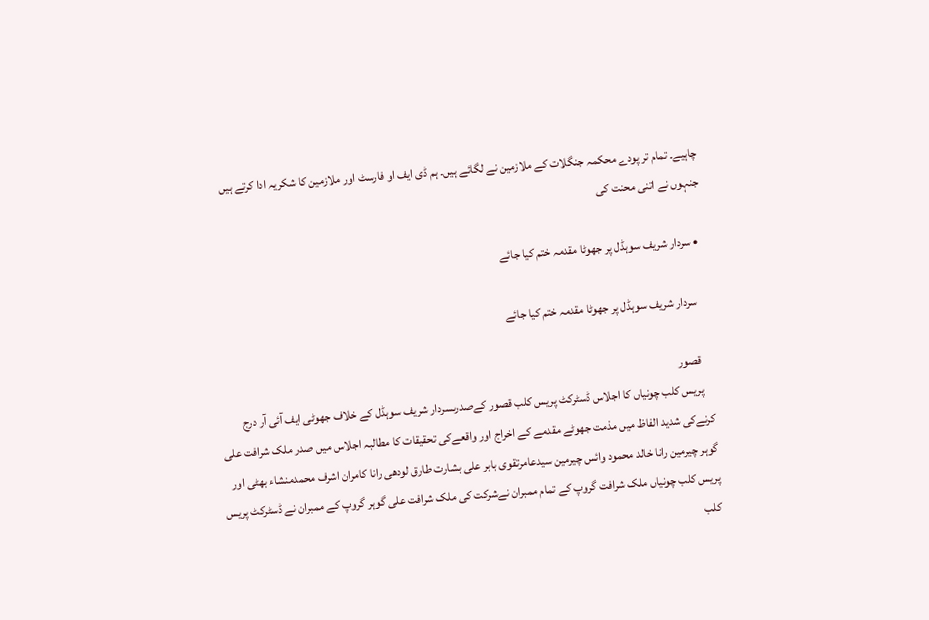چاہیے۔ تمام تر پودے محکمہ جنگلات کے ملازمین نے لگائے ہیں۔ ہم ڈی ایف او فارسٹ اور ملازمین کا شکریہ ادا کرتے ہیں جنہوں نے اتنی محنت کی

  • سردار شریف سوہڈل پر جھوٹا مقدمہ ختم کیا جائے

    سردار شریف سوہڈل پر جھوٹا مقدمہ ختم کیا جائے

    قصور
    پریس کلب چونیاں کا اجلاس ڈسٹرکٹ پریس کلب قصور کےصدرںسردار شریف سوہڈل کے خلاف جھوٹی ایف آئی آر درج کرنےکی شدید الفاظ میں مذمت جھوٹے مقدمے کے اخراج اور واقعےکی تحقیقات کا مطالبہ اجلاس میں صدر ملک شرافت علی گوہر چیرمین رانا خالد محمود وائس چیرمین سیدعامرتقوی بابر علی بشارت طارق لودھی رانا کامران اشرف محمدمنشاء بھٹی اور پریس کلب چونیاں ملک شرافت گروپ کے تمام ممبران نےشرکت کی ملک شرافت علی گوہر گروپ کے ممبران نے ڈسٹرکٹ پریس کلب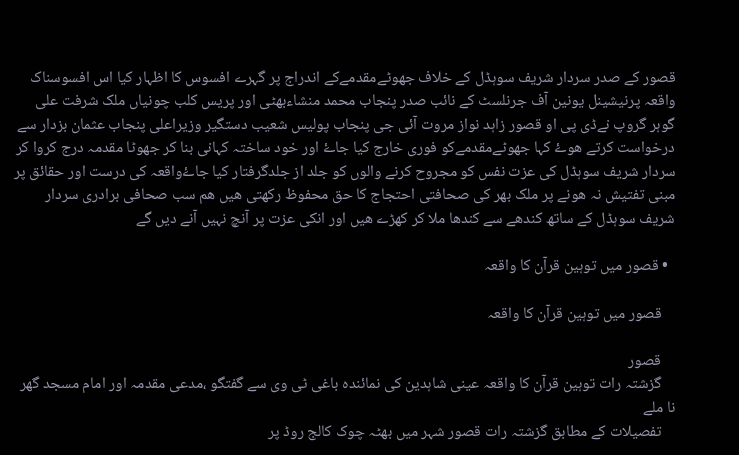قصور کے صدر سردار شریف سوہڈل کے خلاف جھوٹےمقدمےکے اندراج پر گہرے افسوس کا اظہار کیا اس افسوسناک واقعہ پرنیشینل یونین آف جرنلسٹ کے نائب صدر پنجاب محمد منشاءبھٹی اور پریس کلب چونیاں ملک شرفت علی گوہر گروپ نےڈی پی او قصور زاہد نواز مروت آئی جی پنجاب پولیس شعیب دستگیر وزیراعلی پنجاب عثمان بزدار سے درخواست کرتے ھوۓ کہا جھوٹےمقدمےکو فوری خارج کیا جاۓ اور خود ساختہ کہانی بنا کر جھوٹا مقدمہ درج کروا کر سردار شریف سوہڈل کی عزت نفس کو مجروح کرنے والوں کو جلد از جلدگرفتار کیا جاۓواقعہ کی درست اور حقائق پر مبنی تفتیش نہ ھونے پر ملک بھر کی صحافتی احتجاج کا حق محفوظ رکھتی ھیں ھم سب صحافی برادری سردار شریف سوہڈل کے ساتھ کندھے سے کندھا ملا کر کھڑے ھیں اور انکی عزت پر آنچ نہیں آنے دیں گے

  • قصور میں توہین قرآن کا واقعہ

    قصور میں توہین قرآن کا واقعہ

    قصور
    گزشتہ رات توہین قرآن کا واقعہ عینی شاہدین کی نمائندہ باغی ٹی وی سے گفتگو ،مدعی مقدمہ اور امام مسجد گھر نا ملے
    تفصیلات کے مطابق گزشتہ رات قصور شہر میں بھٹہ چوک کالج روڈ پر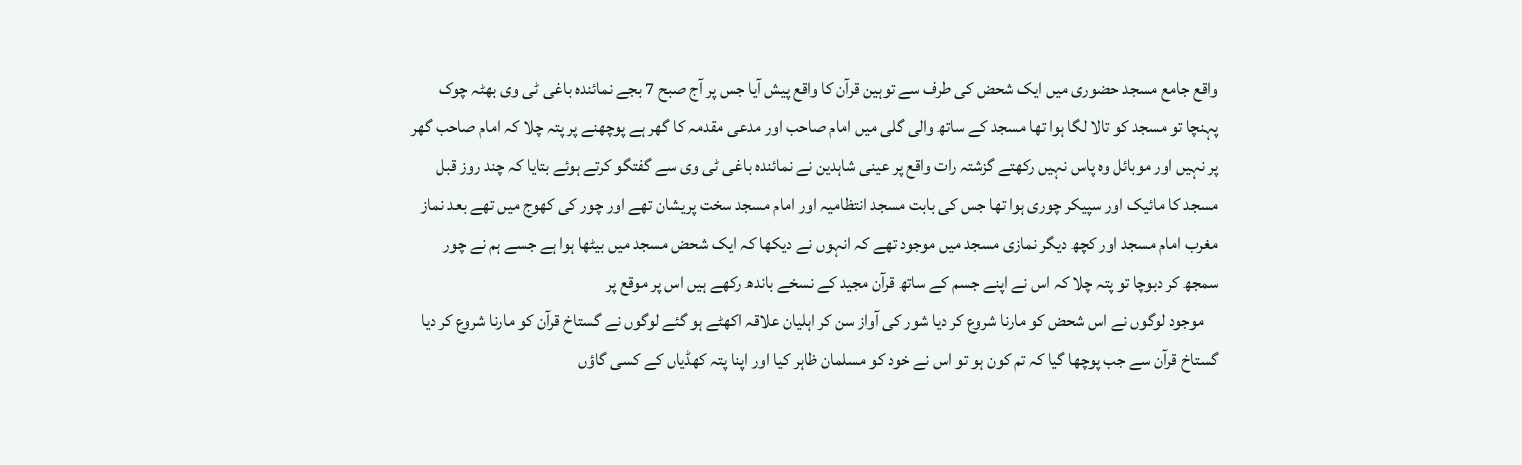واقع جامع مسجد حضوری میں ایک شحض کی طرف سے توہین قرآن کا واقع پیش آیا جس پر آج صبح 7 بجے نمائندہ باغی ٹی وی بھٹہ چوک پہنچا تو مسجد کو تالا لگا ہوا تھا مسجد کے ساتھ والی گلی میں امام صاحب اور مدعی مقدمہ کا گھر ہے پوچھنے پر پتہ چلا کہ امام صاحب گھر پر نہیں اور موبائل وہ پاس نہیں رکھتے گزشتہ رات واقع پر عینی شاہدین نے نمائندہ باغی ٹی وی سے گفتگو کرتے ہوئے بتایا کہ چند روز قبل مسجد کا مائیک اور سپیکر چوری ہوا تھا جس کی بابت مسجد انتظامیہ اور امام مسجد سخت پریشان تھے اور چور کی کھوج میں تھے بعد نماز مغرب امام مسجد اور کچھ دیگر نمازی مسجد میں موجود تھے کہ انہوں نے دیکھا کہ ایک شحض مسجد میں بیٹھا ہوا ہے جسے ہم نے چور سمجھ کر دبوچا تو پتہ چلا کہ اس نے اپنے جسم کے ساتھ قرآن مجید کے نسخے باندھ رکھے ہیں اس پر موقع پر
    موجود لوگوں نے اس شحض کو مارنا شروع کر دیا شور کی آواز سن کر اہلیان علاقہ اکھٹے ہو گئے لوگوں نے گستاخ قرآن کو مارنا شروع کر دیا گستاخ قرآن سے جب پوچھا گیا کہ تم کون ہو تو اس نے خود کو مسلمان ظاہر کیا اور اپنا پتہ کھڈیاں کے کسی گاؤں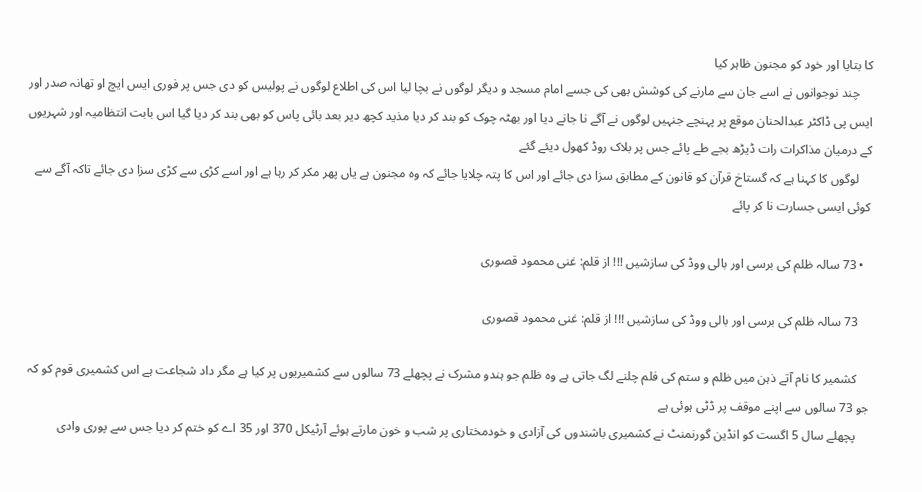کا بتایا اور خود کو مجنون ظاہر کیا
    چند نوجوانوں نے اسے جان سے مارنے کی کوشش بھی کی جسے امام مسجد و دیگر لوگوں نے بچا لیا اس کی اطلاع لوگوں نے پولیس کو دی جس پر فوری ایس ایچ او تھانہ صدر اور ایس پی ڈاکٹر عبدالحنان موقع پر پہنچے جنہیں لوگوں نے آگے نا جانے دیا اور بھٹہ چوک کو بند کر دیا مذید کچھ دیر بعد بائی پاس کو بھی بند کر دیا گیا اس بابت انتظامیہ اور شہریوں کے درمیان مذاکرات رات ڈیڑھ بجے طے پائے جس پر بلاک روڈ کھول دیئے گئے
    لوگوں کا کہنا ہے کہ گستاخ قرآن کو قانون کے مطابق سزا دی جائے اور اس کا پتہ چلایا جائے کہ وہ مجنون ہے یاں پھر مکر کر رہا ہے اور اسے کڑی سے کڑی سزا دی جائے تاکہ آگے سے کوئی ایسی جسارت نا کر پائے

  • 73 سالہ ظلم کی برسی اور بالی ووڈ کی سازشیں !!! از قلم: غنی محمود قصوری

    73 سالہ ظلم کی برسی اور بالی ووڈ کی سازشیں !!! از قلم: غنی محمود قصوری

    کشمیر کا نام آتے ذہن میں ظلم و ستم کی فلم چلنے لگ جاتی ہے وہ ظلم جو ہندو مشرک نے پچھلے 73 سالوں سے کشمیریوں پر کیا ہے مگر داد شجاعت ہے اس کشمیری قوم کو کہ جو 73 سالوں سے اپنے موقف پر ڈٹی ہوئی ہے
    پچھلے سال 5 اگست کو انڈین گورنمنٹ نے کشمیری باشندوں کی آزادی و خودمختاری پر شب و خون مارتے ہوئے آرٹیکل 370 اور 35 اے کو ختم کر دیا جس سے پوری وادی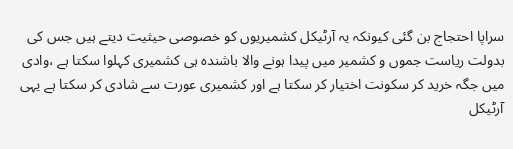سراپا احتجاج بن گئی کیونکہ یہ آرٹیکل کشمیریوں کو خصوصی حیثیت دیتے ہیں جس کی بدولت ریاست جموں و کشمیر میں پیدا ہونے والا باشندہ ہی کشمیری کہلوا سکتا ہے ،وادی میں جگہ خرید کر سکونت اختیار کر سکتا ہے اور کشمیری عورت سے شادی کر سکتا ہے یہی آرٹیکل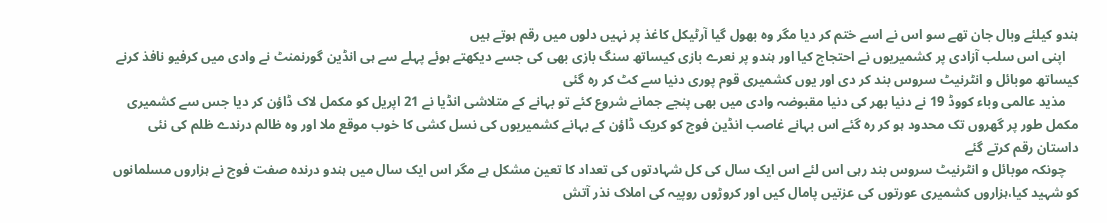ہندو کیلئے وبال جان تھے سو اس نے اسے ختم کر دیا مگر وہ بھول گیا آرٹیکل کاغذ پر نہیں دلوں میں رقم ہوتے ہیں
    اپنی اس سلب آزادی پر کشمیریوں نے احتجاج کیا اور ہندو پر نعرے بازی کیساتھ سنگ بازی بھی کی جسے دیکھتے ہوئے پہلے سے ہی انڈین گورنمنٹ نے وادی میں کرفیو نافذ کرنے کیساتھ موبائل و انٹرنیٹ سروس بند کر دی اور یوں کشمیری قوم پوری دنیا سے کٹ کر رہ گئی
    مذید عالمی وباء کووڈ 19 نے دنیا بھر کی دنیا مقبوضہ وادی میں بھی پنجے جمانے شروع کئے تو بہانے کے متلاشی انڈیا نے 21 اپریل کو مکمل لاک ڈاؤن کر دیا جس سے کشمیری مکمل طور پر گھروں تک محدود ہو کر رہ گئے اس بہانے غاصب انڈین فوج کو کریک ڈاؤن کے بہانے کشمیریوں کی نسل کشی کا خوب موقع ملا اور وہ ظالم درندے ظلم کی نئی داستان رقم کرتے گئے
    چونکہ موبائل و انٹرنیٹ سروس بند رہی اس لئے اس ایک سال کی کل شہادتوں کی تعداد کا تعین مشکل ہے مگر اس ایک سال میں ہندو درندہ صفت فوج نے ہزاروں مسلمانوں کو شہید کیا،ہزاروں کشمیری عورتوں کی عزتیں پامال کیں اور کروڑوں روپیہ کی املاک نذر آتش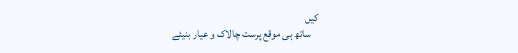کیں
    ساتھ ہی موقع پرست چالاک و عیار بنیئے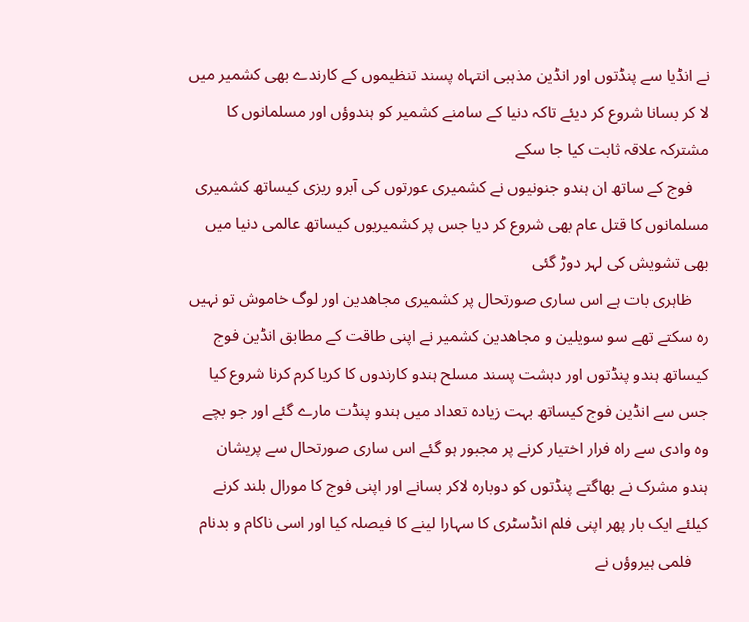نے انڈیا سے پنڈتوں اور انڈین مذہبی انتہاہ پسند تنظیموں کے کارندے بھی کشمیر میں لا کر بسانا شروع کر دیئے تاکہ دنیا کے سامنے کشمیر کو ہندوؤں اور مسلمانوں کا مشترکہ علاقہ ثابت کیا جا سکے
    فوج کے ساتھ ان ہندو جنونیوں نے کشمیری عورتوں کی آبرو ریزی کیساتھ کشمیری مسلمانوں کا قتل عام بھی شروع کر دیا جس پر کشمیریوں کیساتھ عالمی دنیا میں بھی تشویش کی لہر دوڑ گئی
    ظاہری بات ہے اس ساری صورتحال پر کشمیری مجاھدین اور لوگ خاموش تو نہیں رہ سکتے تھے سو سویلین و مجاھدین کشمیر نے اپنی طاقت کے مطابق انڈین فوج کیساتھ ہندو پنڈتوں اور دہشت پسند مسلح ہندو کارندوں کا کریا کرم کرنا شروع کیا جس سے انڈین فوج کیساتھ بہت زیادہ تعداد میں ہندو پنڈت مارے گئے اور جو بچے وہ وادی سے راہ فرار اختیار کرنے پر مجبور ہو گئے اس ساری صورتحال سے پریشان ہندو مشرک نے بھاگتے پنڈتوں کو دوبارہ لاکر بسانے اور اپنی فوج کا مورال بلند کرنے کیلئے ایک بار پھر اپنی فلم انڈسٹری کا سہارا لینے کا فیصلہ کیا اور اسی ناکام و بدنام
    فلمی ہیروؤں نے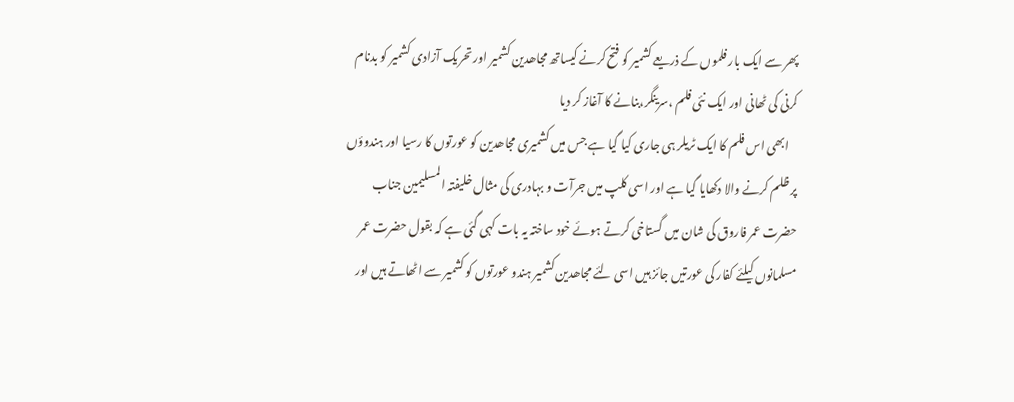پھر سے ایک بار فلموں کے ذریعے کشمیر کو فتح کرنے کیساتھ مجاھدین کشمیر اور تحریک آزادی کشمیر کو بدنام کرنی کی ٹھانی اور ایک نئی فلم ،سرینگر،بنانے کا آغاز کر دیا
    ابھی اس فلم کا ایک ٹریلر ہی جاری کیا گیا ہے جس میں کشمیری مجاھدین کو عورتوں کا رسیا اور ہندوؤں پر ظلم کرنے والا دکھایا گیا ہے اور اسی کلپ میں جرآت و بہادری کی مثال خلیفتہ المسلیمین جناب حضرت عمر فاروق کی شان میں گستاخی کرتے ہوئے خود ساختہ یہ بات کہی گئی ہے کہ بقول حضرت عمر مسلمانوں کیلئے کفار کی عورتیں جائز ہیں اسی لئے مجاھدین کشمیر ہندو عورتوں کو کشمیر سے اٹھاتے ہیں اور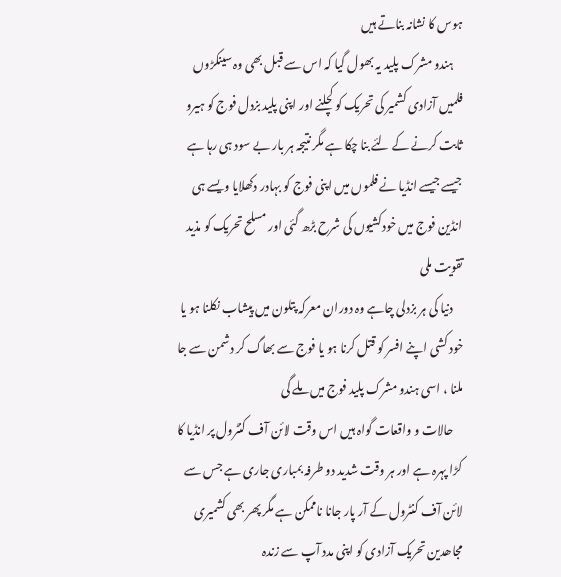ہوس کا نشانہ بناتے ہیں
    ہندو مشرک پلید یہ بھول گیا کہ اس سے قبل بھی وہ سینکڑوں فلمیں آزادی کشمیر کی تحریک کو کچلنے اور اپنی پلید بزدل فوج کو ہیرو ثابت کرنے کے لئے بنا چکا ہے مگر نتیجہ ہر بار بے سود ہی رہا ہے جیسے جیسے انڈیا نے فلموں میں اپنی فوج کو بہادر دکھلایا ویسے ہی انڈین فوج میں خودکشیوں کی شرح بڑھ گئی اور مسلح تحریک کو مذید تقویت ملی
    دنیا کی ہر بزدلی چاہے وہ دوران معرکہ پتلون میں پیشاب نکلنا ہو یا خود کشی اپنے افسر کو قتل کرنا ہو یا فوج سے بھاگ کر دشمن سے جا ملنا ، اسی ہندو مشرک پلید فوج میں ملے گی
    حالات و واقعات گواہ ہیں اس وقت لائن آف کنٹرول پر انڈیا کا کڑا پہرہ ہے اور ہر وقت شدید دو طرفہ بمباری جاری ہے جس سے لائن آف کنٹرول کے آر پار جانا ناممکن ہے مگر پھر بھی کشمیری مجاھدین تحریک آزادی کو اپنی مدد آپ سے زندہ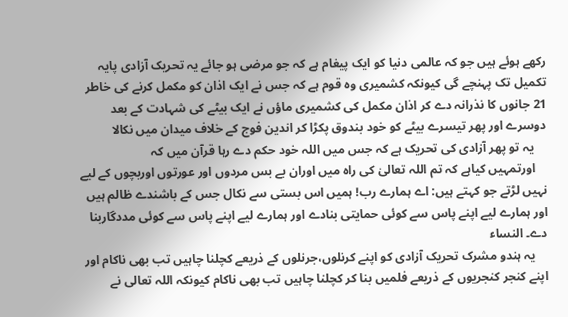رکھے ہوئے ہیں جو کہ عالمی دنیا کو ایک پیغام ہے کہ جو مرضی ہو جائے یہ تحریک آزادی پایہ تکمیل تک پہنچے گی کیونکہ کشمیری وہ قوم ہے کہ جس نے ایک اذان کو مکمل کرنے کی خاطر 21 جانوں کا نذرانہ دے کر اذان مکمل کی کشمیری ماؤں نے ایک بیٹے کی شہادت کے بعد دوسرے اور پھر تیسرے بیٹے کو خود بندوق پکڑا کر اندین فوج کے خلاف میدان میں نکالا
    یہ تو پھر آزادی کی تحریک ہے کہ جس میں اللہ خود حکم دے رہا قرآن میں کہ
    اورتمہیں کیاہے کہ تم اللہ تعالیٰ کی راہ میں اوران بے بس مردوں اور عورتوں اوربچوں کے لیے نہیں لڑتے جو کہتے ہیں: اے ہمارے رب! ہمیں اس بستی سے نکال جس کے باشندے ظالم ہیں اور ہمارے لیے اپنے پاس سے کوئی حمایتی بنادے اور ہمارے لیے اپنے پاس سے کوئی مددگاربنا دے۔ النساء
    یہ ہندو مشرک تحریک آزادی کو اپنے کرنلوں،جرنلوں کے ذریعے کچلنا چاہیں تب بھی ناکام اور اپنے کنجر کنجریوں کے ذریعے فلمیں بنا کر کچلنا چاہیں تب بھی ناکام کیونکہ اللہ تعالی نے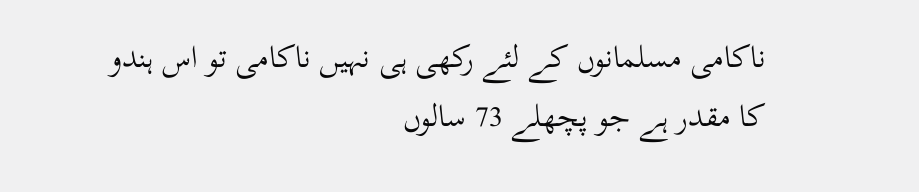ناکامی مسلمانوں کے لئے رکھی ہی نہیں ناکامی تو اس ہندو کا مقدر ہے جو پچھلے 73 سالوں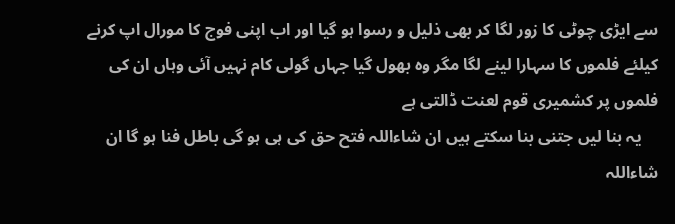سے ایڑی چوٹی کا زور لگا کر بھی ذلیل و رسوا ہو گیا اور اب اپنی فوج کا مورال اپ کرنے کیلئے فلموں کا سہارا لینے لگا مگر وہ بھول گیا جہاں گولی کام نہیں آئی وہاں ان کی فلموں پر کشمیری قوم لعنت ڈالتی ہے
    یہ بنا لیں جتنی بنا سکتے ہیں ان شاءاللہ فتح حق کی ہی ہو گی باطل فنا ہو گا ان شاءاللہ